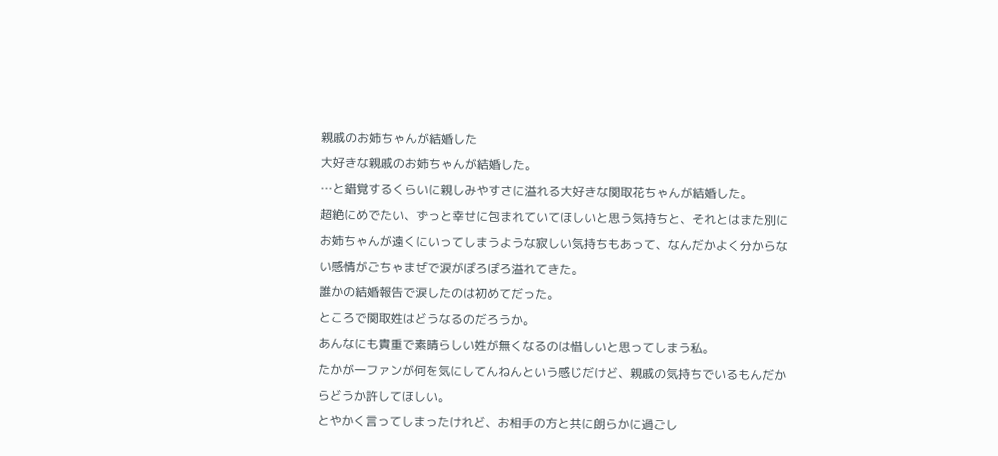親戚のお姉ちゃんが結婚した
大好きな親戚のお姉ちゃんが結婚した。
…と錯覚するくらいに親しみやすさに溢れる大好きな関取花ちゃんが結婚した。
超絶にめでたい、ずっと幸せに包まれていてほしいと思う気持ちと、それとはまた別にお姉ちゃんが遠くにいってしまうような寂しい気持ちもあって、なんだかよく分からない感情がごちゃまぜで涙がぽろぽろ溢れてきた。
誰かの結婚報告で涙したのは初めてだった。
ところで関取姓はどうなるのだろうか。
あんなにも貴重で素晴らしい姓が無くなるのは惜しいと思ってしまう私。
たかが一ファンが何を気にしてんねんという感じだけど、親戚の気持ちでいるもんだからどうか許してほしい。
とやかく言ってしまったけれど、お相手の方と共に朗らかに過ごし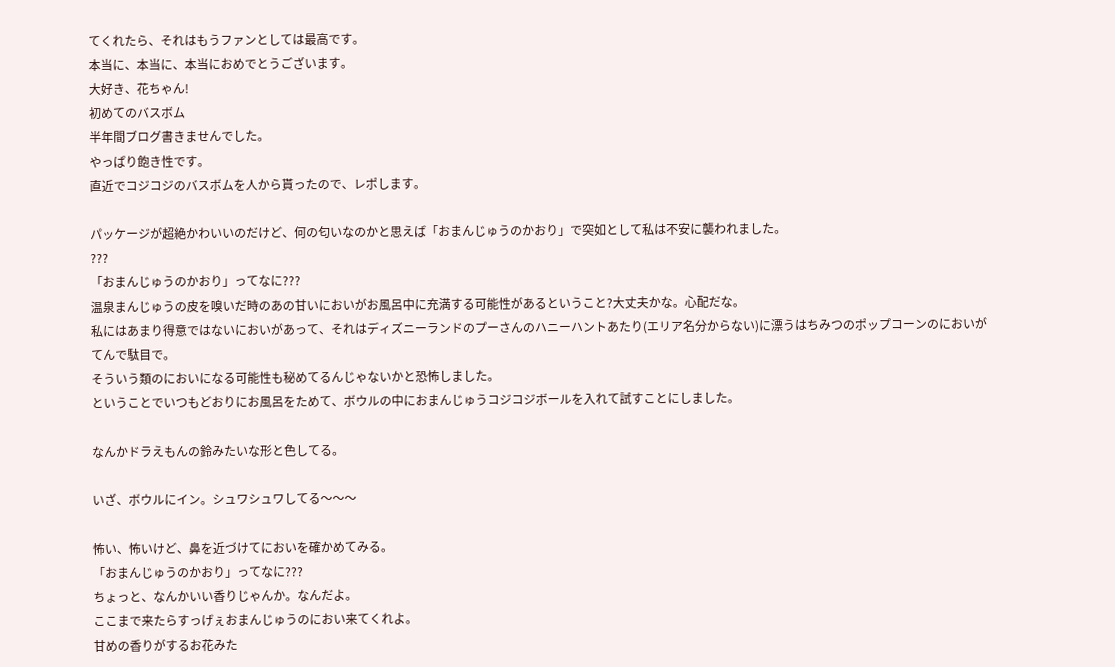てくれたら、それはもうファンとしては最高です。
本当に、本当に、本当におめでとうございます。
大好き、花ちゃん!
初めてのバスボム
半年間ブログ書きませんでした。
やっぱり飽き性です。
直近でコジコジのバスボムを人から貰ったので、レポします。

パッケージが超絶かわいいのだけど、何の匂いなのかと思えば「おまんじゅうのかおり」で突如として私は不安に襲われました。
???
「おまんじゅうのかおり」ってなに???
温泉まんじゅうの皮を嗅いだ時のあの甘いにおいがお風呂中に充満する可能性があるということ?大丈夫かな。心配だな。
私にはあまり得意ではないにおいがあって、それはディズニーランドのプーさんのハニーハントあたり(エリア名分からない)に漂うはちみつのポップコーンのにおいがてんで駄目で。
そういう類のにおいになる可能性も秘めてるんじゃないかと恐怖しました。
ということでいつもどおりにお風呂をためて、ボウルの中におまんじゅうコジコジボールを入れて試すことにしました。

なんかドラえもんの鈴みたいな形と色してる。

いざ、ボウルにイン。シュワシュワしてる〜〜〜

怖い、怖いけど、鼻を近づけてにおいを確かめてみる。
「おまんじゅうのかおり」ってなに???
ちょっと、なんかいい香りじゃんか。なんだよ。
ここまで来たらすっげぇおまんじゅうのにおい来てくれよ。
甘めの香りがするお花みた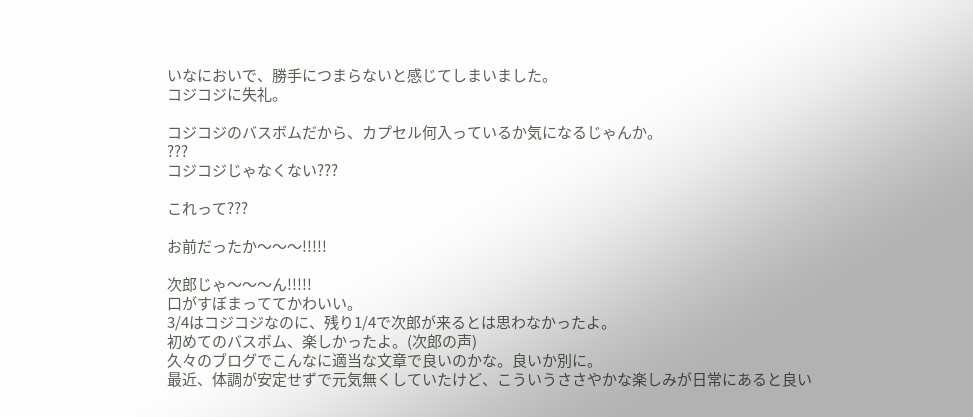いなにおいで、勝手につまらないと感じてしまいました。
コジコジに失礼。

コジコジのバスボムだから、カプセル何入っているか気になるじゃんか。
???
コジコジじゃなくない???

これって???

お前だったか〜〜〜!!!!!

次郎じゃ〜〜〜ん!!!!!
口がすぼまっててかわいい。
3/4はコジコジなのに、残り1/4で次郎が来るとは思わなかったよ。
初めてのバスボム、楽しかったよ。(次郎の声)
久々のブログでこんなに適当な文章で良いのかな。良いか別に。
最近、体調が安定せずで元気無くしていたけど、こういうささやかな楽しみが日常にあると良い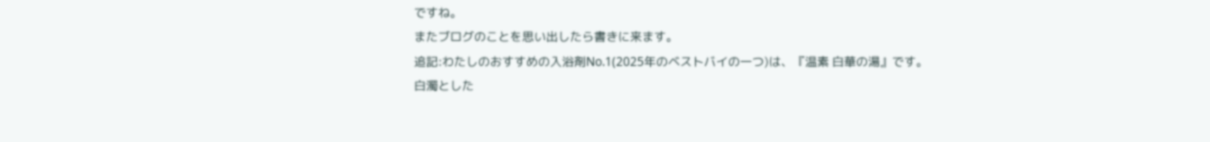ですね。
またブログのことを思い出したら書きに来ます。
追記:わたしのおすすめの入浴剤No.1(2025年のベストバイの一つ)は、『温素 白華の湯』です。
白濁とした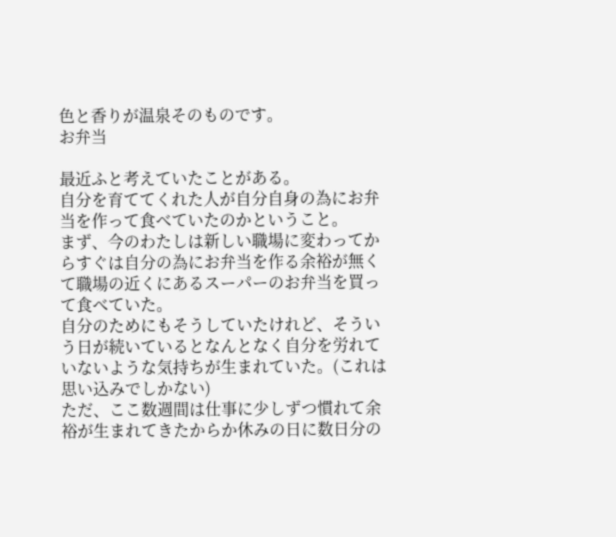色と香りが温泉そのものです。
お弁当

最近ふと考えていたことがある。
自分を育ててくれた人が自分自身の為にお弁当を作って食べていたのかということ。
まず、今のわたしは新しい職場に変わってからすぐは自分の為にお弁当を作る余裕が無くて職場の近くにあるスーパーのお弁当を買って食べていた。
自分のためにもそうしていたけれど、そういう日が続いているとなんとなく自分を労れていないような気持ちが生まれていた。(これは思い込みでしかない)
ただ、ここ数週間は仕事に少しずつ慣れて余裕が生まれてきたからか休みの日に数日分の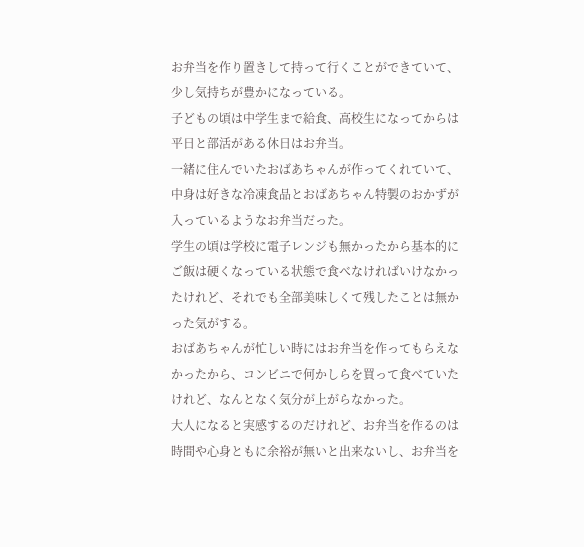お弁当を作り置きして持って行くことができていて、少し気持ちが豊かになっている。
子どもの頃は中学生まで給食、高校生になってからは平日と部活がある休日はお弁当。
一緒に住んでいたおばあちゃんが作ってくれていて、中身は好きな冷凍食品とおばあちゃん特製のおかずが入っているようなお弁当だった。
学生の頃は学校に電子レンジも無かったから基本的にご飯は硬くなっている状態で食べなければいけなかったけれど、それでも全部美味しくて残したことは無かった気がする。
おばあちゃんが忙しい時にはお弁当を作ってもらえなかったから、コンビニで何かしらを買って食べていたけれど、なんとなく気分が上がらなかった。
大人になると実感するのだけれど、お弁当を作るのは時間や心身ともに余裕が無いと出来ないし、お弁当を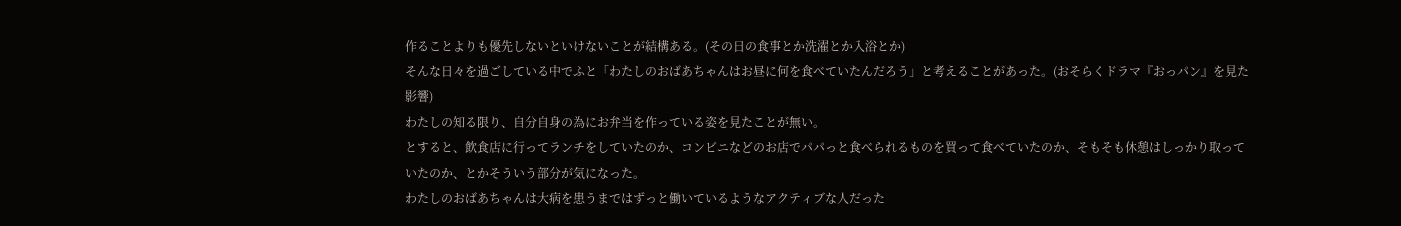作ることよりも優先しないといけないことが結構ある。(その日の食事とか洗濯とか入浴とか)
そんな日々を過ごしている中でふと「わたしのおばあちゃんはお昼に何を食べていたんだろう」と考えることがあった。(おそらくドラマ『おっパン』を見た影響)
わたしの知る限り、自分自身の為にお弁当を作っている姿を見たことが無い。
とすると、飲食店に行ってランチをしていたのか、コンビニなどのお店でパパっと食べられるものを買って食べていたのか、そもそも休憩はしっかり取っていたのか、とかそういう部分が気になった。
わたしのおばあちゃんは大病を患うまではずっと働いているようなアクティブな人だった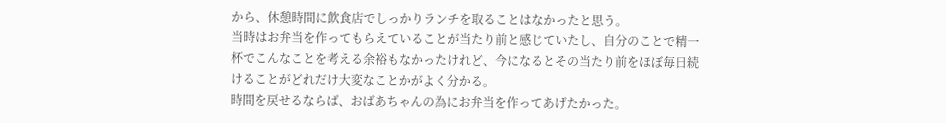から、休憩時間に飲食店でしっかりランチを取ることはなかったと思う。
当時はお弁当を作ってもらえていることが当たり前と感じていたし、自分のことで精一杯でこんなことを考える余裕もなかったけれど、今になるとその当たり前をほぼ毎日続けることがどれだけ大変なことかがよく分かる。
時間を戻せるならば、おばあちゃんの為にお弁当を作ってあげたかった。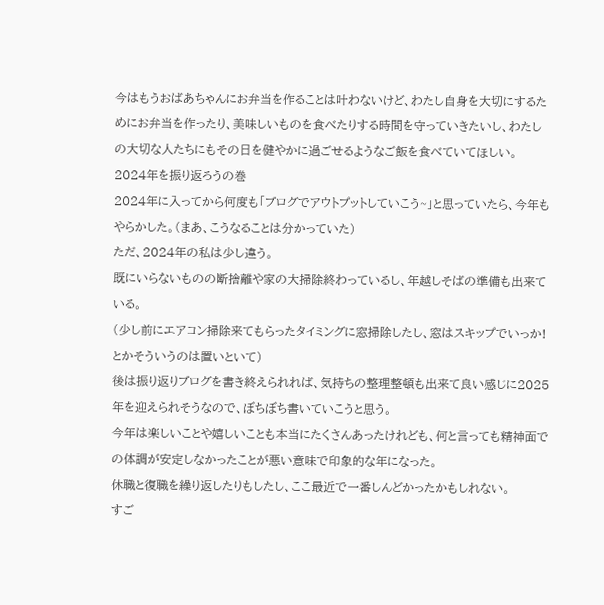今はもうおばあちゃんにお弁当を作ることは叶わないけど、わたし自身を大切にするためにお弁当を作ったり、美味しいものを食べたりする時間を守っていきたいし、わたしの大切な人たちにもその日を健やかに過ごせるようなご飯を食べていてほしい。
2024年を振り返ろうの巻
2024年に入ってから何度も「ブログでアウトプットしていこう~」と思っていたら、今年もやらかした。(まあ、こうなることは分かっていた)
ただ、2024年の私は少し違う。
既にいらないものの断捨離や家の大掃除終わっているし、年越しそばの準備も出来ている。
(少し前にエアコン掃除来てもらったタイミングに窓掃除したし、窓はスキップでいっか!とかそういうのは置いといて)
後は振り返りブログを書き終えられれば、気持ちの整理整頓も出来て良い感じに2025年を迎えられそうなので、ぼちぼち書いていこうと思う。
今年は楽しいことや嬉しいことも本当にたくさんあったけれども、何と言っても精神面での体調が安定しなかったことが悪い意味で印象的な年になった。
休職と復職を繰り返したりもしたし、ここ最近で一番しんどかったかもしれない。
すご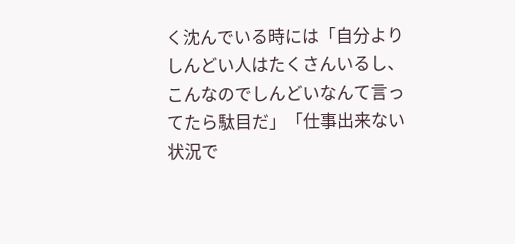く沈んでいる時には「自分よりしんどい人はたくさんいるし、こんなのでしんどいなんて言ってたら駄目だ」「仕事出来ない状況で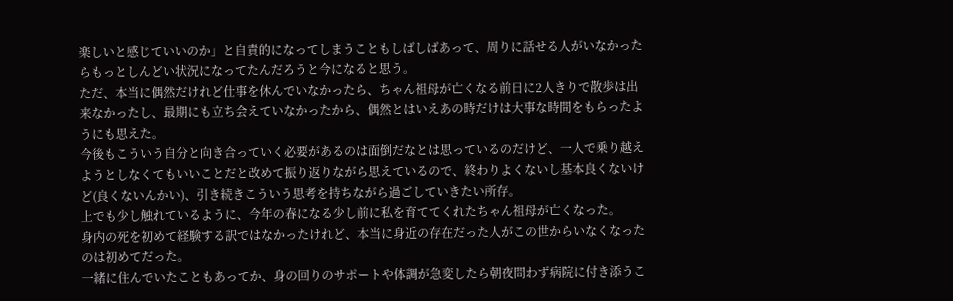楽しいと感じていいのか」と自責的になってしまうこともしばしばあって、周りに話せる人がいなかったらもっとしんどい状況になってたんだろうと今になると思う。
ただ、本当に偶然だけれど仕事を休んでいなかったら、ちゃん祖母が亡くなる前日に2人きりで散歩は出来なかったし、最期にも立ち会えていなかったから、偶然とはいえあの時だけは大事な時間をもらったようにも思えた。
今後もこういう自分と向き合っていく必要があるのは面倒だなとは思っているのだけど、一人で乗り越えようとしなくてもいいことだと改めて振り返りながら思えているので、終わりよくないし基本良くないけど(良くないんかい)、引き続きこういう思考を持ちながら過ごしていきたい所存。
上でも少し触れているように、今年の春になる少し前に私を育ててくれたちゃん祖母が亡くなった。
身内の死を初めて経験する訳ではなかったけれど、本当に身近の存在だった人がこの世からいなくなったのは初めてだった。
一緒に住んでいたこともあってか、身の回りのサポートや体調が急変したら朝夜問わず病院に付き添うこ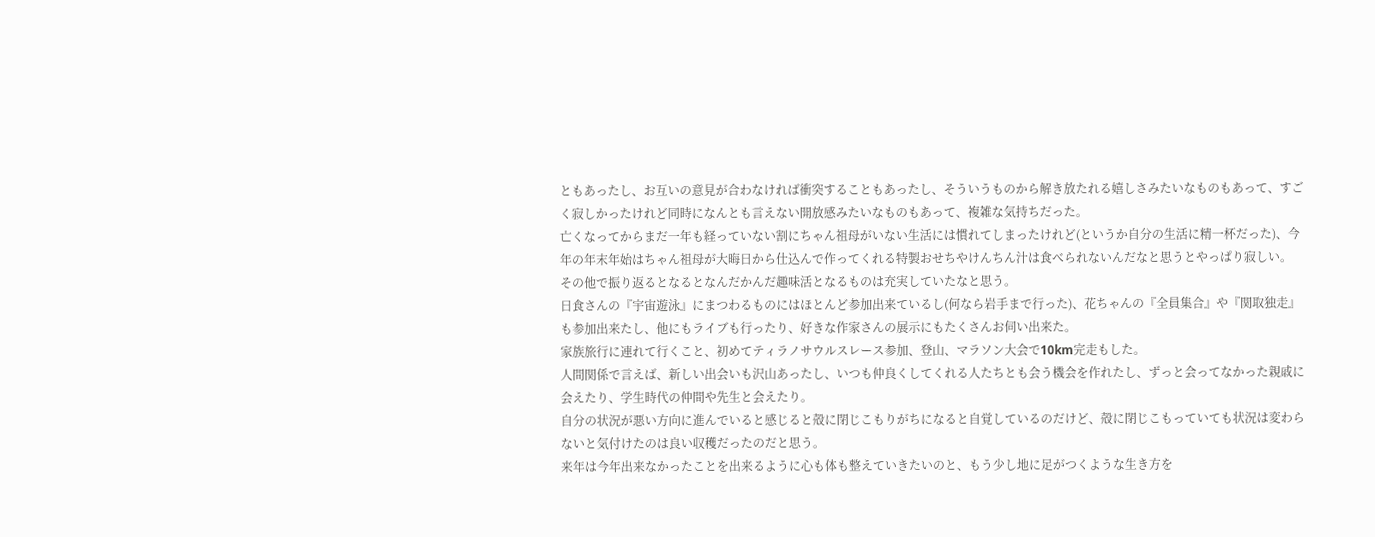ともあったし、お互いの意見が合わなければ衝突することもあったし、そういうものから解き放たれる嬉しさみたいなものもあって、すごく寂しかったけれど同時になんとも言えない開放感みたいなものもあって、複雑な気持ちだった。
亡くなってからまだ一年も経っていない割にちゃん祖母がいない生活には慣れてしまったけれど(というか自分の生活に精一杯だった)、今年の年末年始はちゃん祖母が大晦日から仕込んで作ってくれる特製おせちやけんちん汁は食べられないんだなと思うとやっぱり寂しい。
その他で振り返るとなるとなんだかんだ趣味活となるものは充実していたなと思う。
日食さんの『宇宙遊泳』にまつわるものにはほとんど参加出来ているし(何なら岩手まで行った)、花ちゃんの『全員集合』や『関取独走』も参加出来たし、他にもライブも行ったり、好きな作家さんの展示にもたくさんお伺い出来た。
家族旅行に連れて行くこと、初めてティラノサウルスレース参加、登山、マラソン大会で10km完走もした。
人間関係で言えば、新しい出会いも沢山あったし、いつも仲良くしてくれる人たちとも会う機会を作れたし、ずっと会ってなかった親戚に会えたり、学生時代の仲間や先生と会えたり。
自分の状況が悪い方向に進んでいると感じると殻に閉じこもりがちになると自覚しているのだけど、殻に閉じこもっていても状況は変わらないと気付けたのは良い収穫だったのだと思う。
来年は今年出来なかったことを出来るように心も体も整えていきたいのと、もう少し地に足がつくような生き方を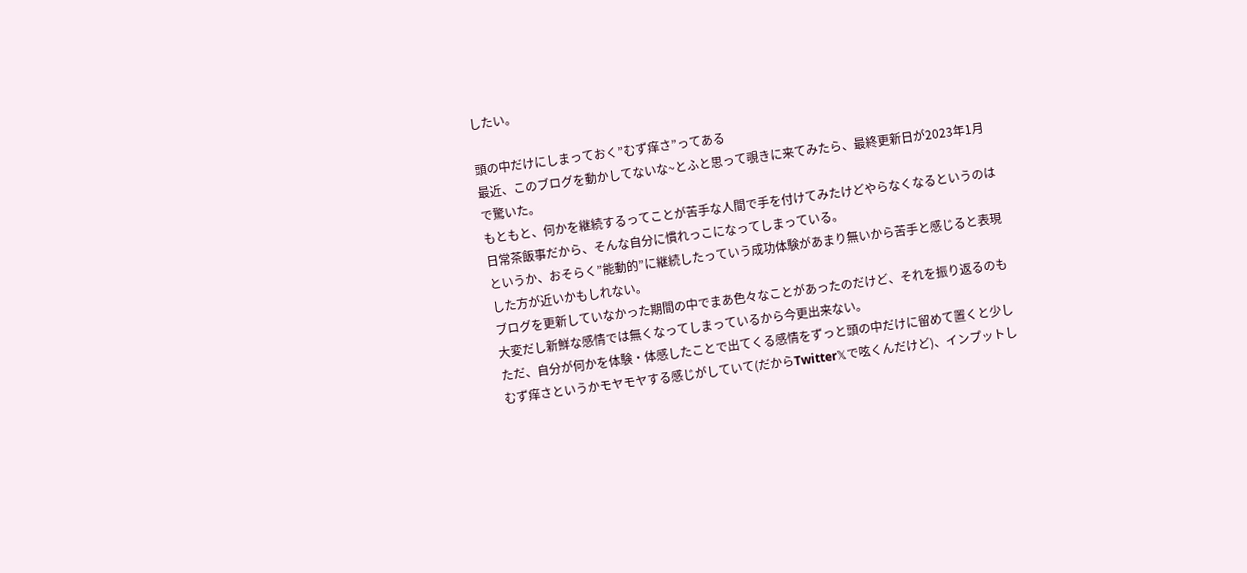したい。

頭の中だけにしまっておく”むず痒さ”ってある
最近、このブログを動かしてないな~とふと思って覗きに来てみたら、最終更新日が2023年1月で驚いた。
もともと、何かを継続するってことが苦手な人間で手を付けてみたけどやらなくなるというのは日常茶飯事だから、そんな自分に慣れっこになってしまっている。
というか、おそらく”能動的”に継続したっていう成功体験があまり無いから苦手と感じると表現した方が近いかもしれない。
ブログを更新していなかった期間の中でまあ色々なことがあったのだけど、それを振り返るのも大変だし新鮮な感情では無くなってしまっているから今更出来ない。
ただ、自分が何かを体験・体感したことで出てくる感情をずっと頭の中だけに留めて置くと少しむず痒さというかモヤモヤする感じがしていて(だからTwitter𝕏で呟くんだけど)、インプットし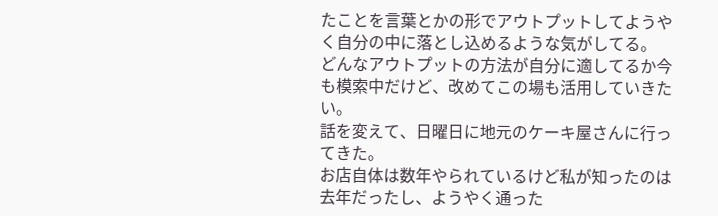たことを言葉とかの形でアウトプットしてようやく自分の中に落とし込めるような気がしてる。
どんなアウトプットの方法が自分に適してるか今も模索中だけど、改めてこの場も活用していきたい。
話を変えて、日曜日に地元のケーキ屋さんに行ってきた。
お店自体は数年やられているけど私が知ったのは去年だったし、ようやく通った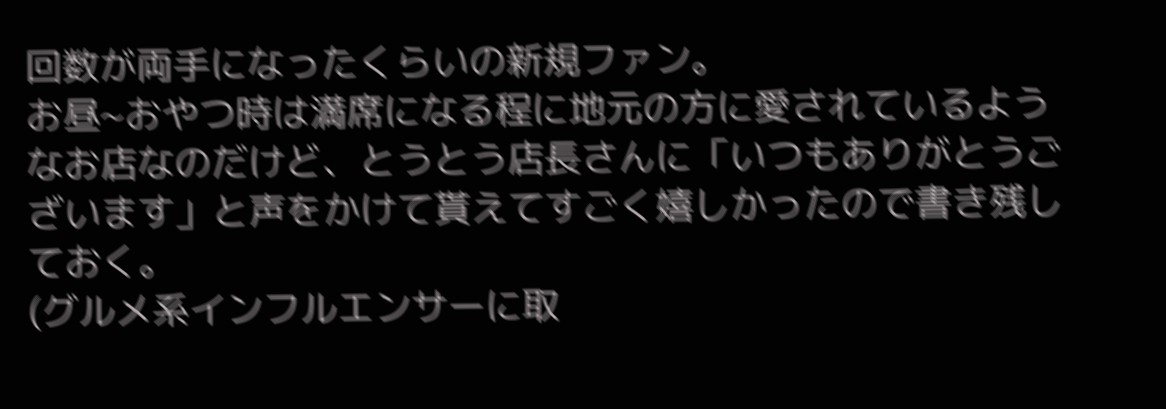回数が両手になったくらいの新規ファン。
お昼~おやつ時は満席になる程に地元の方に愛されているようなお店なのだけど、とうとう店長さんに「いつもありがとうございます」と声をかけて貰えてすごく嬉しかったので書き残しておく。
(グルメ系インフルエンサーに取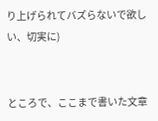り上げられてバズらないで欲しい、切実に)


ところで、ここまで書いた文章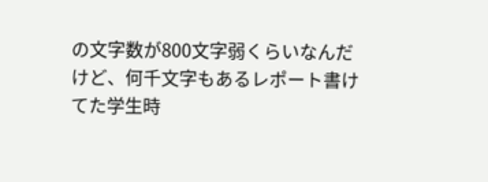の文字数が800文字弱くらいなんだけど、何千文字もあるレポート書けてた学生時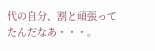代の自分、割と頑張ってたんだなあ・・・。